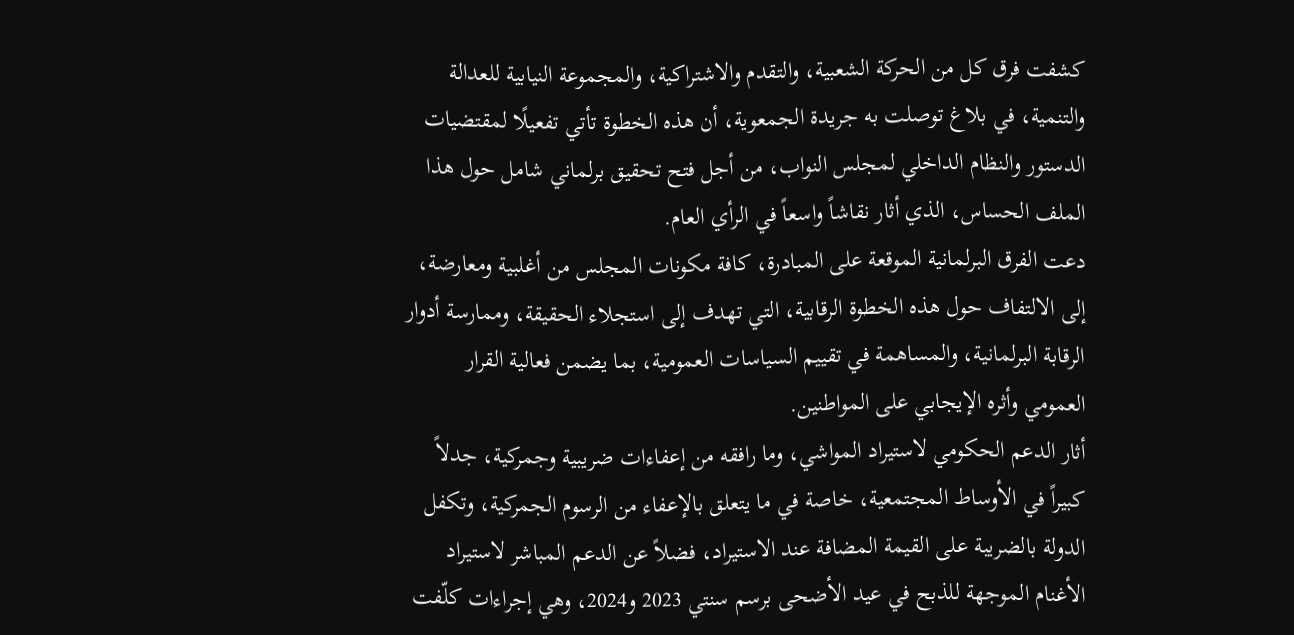كشفت فرق كل من الحركة الشعبية، والتقدم والاشتراكية، والمجموعة النيابية للعدالة والتنمية، في بلاغ توصلت به جريدة الجمعوية، أن هذه الخطوة تأتي تفعيلًا لمقتضيات الدستور والنظام الداخلي لمجلس النواب، من أجل فتح تحقيق برلماني شامل حول هذا الملف الحساس، الذي أثار نقاشاً واسعاً في الرأي العام.
دعت الفرق البرلمانية الموقعة على المبادرة، كافة مكونات المجلس من أغلبية ومعارضة، إلى الالتفاف حول هذه الخطوة الرقابية، التي تهدف إلى استجلاء الحقيقة، وممارسة أدوار الرقابة البرلمانية، والمساهمة في تقييم السياسات العمومية، بما يضمن فعالية القرار العمومي وأثره الإيجابي على المواطنين.
أثار الدعم الحكومي لاستيراد المواشي، وما رافقه من إعفاءات ضريبية وجمركية، جدلاً كبيراً في الأوساط المجتمعية، خاصة في ما يتعلق بالإعفاء من الرسوم الجمركية، وتكفل الدولة بالضريبة على القيمة المضافة عند الاستيراد، فضلاً عن الدعم المباشر لاستيراد الأغنام الموجهة للذبح في عيد الأضحى برسم سنتي 2023 و2024، وهي إجراءات كلّفت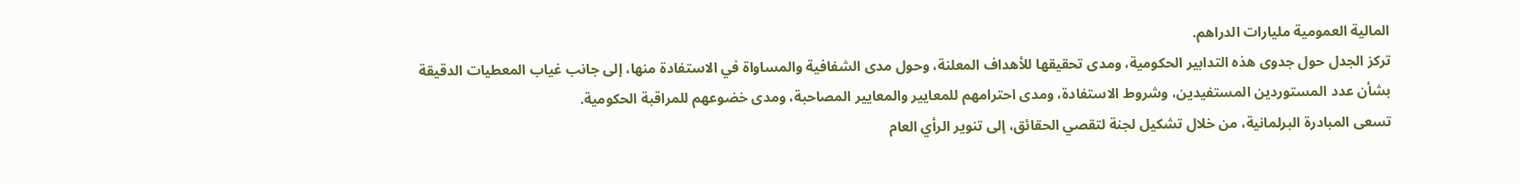المالية العمومية مليارات الدراهم.
تركز الجدل حول جدوى هذه التدابير الحكومية، ومدى تحقيقها للأهداف المعلنة، وحول مدى الشفافية والمساواة في الاستفادة منها، إلى جانب غياب المعطيات الدقيقة بشأن عدد المستوردين المستفيدين، وشروط الاستفادة، ومدى احترامهم للمعايير والمعايير المصاحبة، ومدى خضوعهم للمراقبة الحكومية.
تسعى المبادرة البرلمانية، من خلال تشكيل لجنة لتقصي الحقائق، إلى تنوير الرأي العام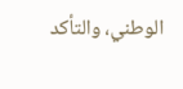الوطني، والتأكد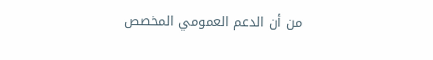من أن الدعم العمومي المخصص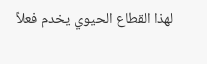لهذا القطاع الحيوي يخدم فعلاً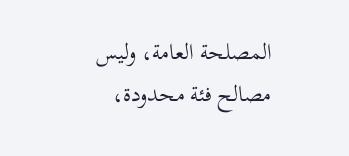المصلحة العامة، وليس مصالح فئة محدودة،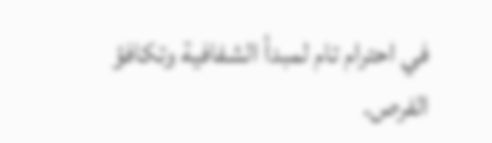في احترام تام لمبدأ الشفافية وتكافؤ الفرص.